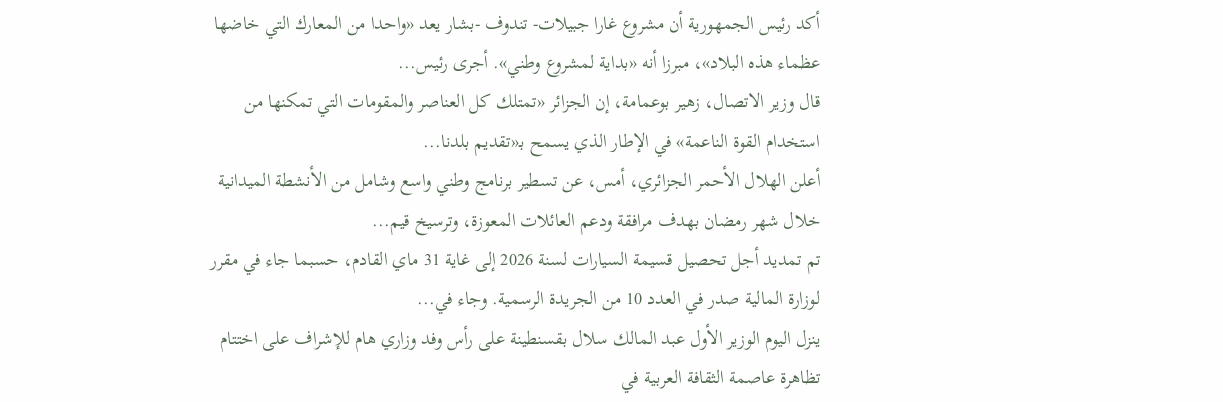أكد رئيس الجمهورية أن مشروع غارا جبيلات- تندوف -بشار يعد «واحدا من المعارك التي خاضها عظماء هذه البلاد»، مبرزا أنه «بداية لمشروع وطني». أجرى رئيس...
قال وزير الاتصال، زهير بوعمامة، إن الجزائر «تمتلك كل العناصر والمقومات التي تمكنها من استخدام القوة الناعمة» في الإطار الذي يسمح بـ«تقديم بلدنا...
أعلن الهلال الأحمر الجزائري، أمس، عن تسطير برنامج وطني واسع وشامل من الأنشطة الميدانية خلال شهر رمضان بهدف مرافقة ودعم العائلات المعوزة، وترسيخ قيم...
تم تمديد أجل تحصيل قسيمة السيارات لسنة 2026 إلى غاية 31 ماي القادم، حسبما جاء في مقرر لوزارة المالية صدر في العدد 10 من الجريدة الرسمية. وجاء في...
ينزل اليوم الوزير الأول عبد المالك سلال بقسنطينة على رأس وفد وزاري هام للإشراف على اختتام تظاهرة عاصمة الثقافة العربية في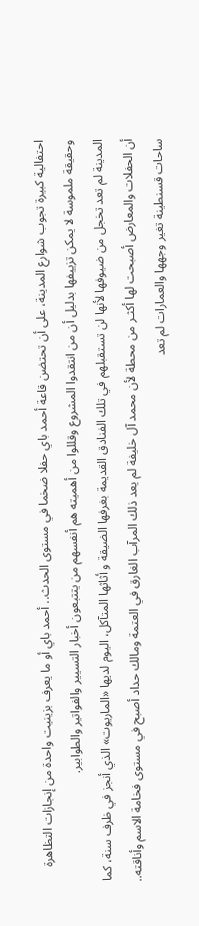احتفالية كبيرة تجوب شوارع المدينة، على أن تحتضن قاعة أحمد باي حفلا ضخما في مستوى الحدث.. أحمد باي أو ما يعرف بزينيت واحدة من إنجازات التظاهرة وحقيقة ملموسة لا يمكن تزييفها بدليل أن من انتقدوا المشروع وقللوا من أهميته هم أنفسهم من يتتبعون أخبار التسيير والفواتير والطوابير.
المدينة لم تعد تخجل من ضيوفها لأنها لن تستقبلهم في تلك الفنادق القديمة بغرفها الضيقة و أثاثها المتآكل، اليوم لديها «الماريوت» الذي أنجز في ظرف سنة، كما أن الحفلات والمعارض أصبحت لها أكثـر من محطة لأن محمد آل خليفة لم يعد ذلك المرآب الغارق في العتمة ومالك حداد أصبح في مستوى فخامة الاسم وأناقته.. ساحات قسنطينة تغير وجهها والعمارات لم تعد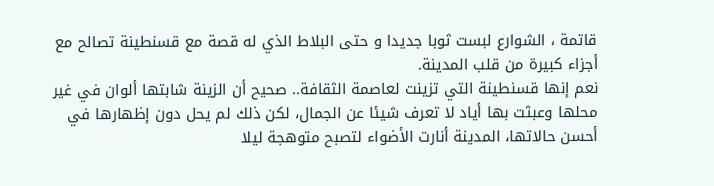قاتمة ، الشوارع لبست ثوبا جديدا و حتى البلاط الذي له قصة مع قسنطينة تصالح مع أجزاء كبيرة من قلب المدينة.
نعم إنها قسنطينة التي تزينت لعاصمة الثقافة.. صحيح أن الزينة شابتها ألوان في غير محلها وعبثت بها أياد لا تعرف شيئا عن الجمال، لكن ذلك لم يحل دون إظهارها في أحسن حالاتها، المدينة أنارت الأضواء لتصبح متوهجة ليلا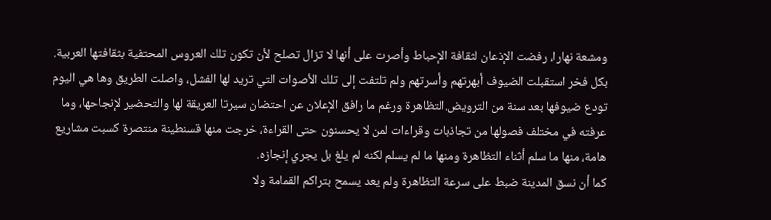ومشعة نهارا، رفضت الإذعان لثقافة الإحباط وأصرت على أنها لا تزال تصلح لأن تكون تلك العروس المحتفية بثقافتها العربية.
بكل فخر استقبلت الضيوف أبهرتهم وأسرتهم ولم تلتفت إلى تلك الأصوات التي تريد لها الفشل، واصلت الطريق وها هي اليوم تودع ضيوفها بعد سنة من الترويض.التظاهرة ورغم ما رافق الإعلان عن احتضان سيرتا العريقة لها والتحضير لإنجاحها، وما عرفته في مختلف فصولها من تجاذبات وقراءات لمن لا يحسنون حتى القراءة، خرجت منها قسنطينة منتصرة كسبت مشاريع هامة، منها ما سلم أثناء التظاهرة ومنها ما لم يسلم لكنه لم يلغ بل يجري إنجازه.
كما أن نسق المدينة ضبط على سرعة التظاهرة ولم يعد يسمح بتراكم القمامة ولا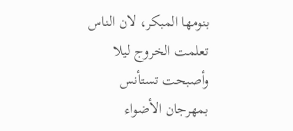بنومها المبكر، لان الناس تعلمت الخروج ليلا وأصبحت تستأنس بمهرجان الأضواء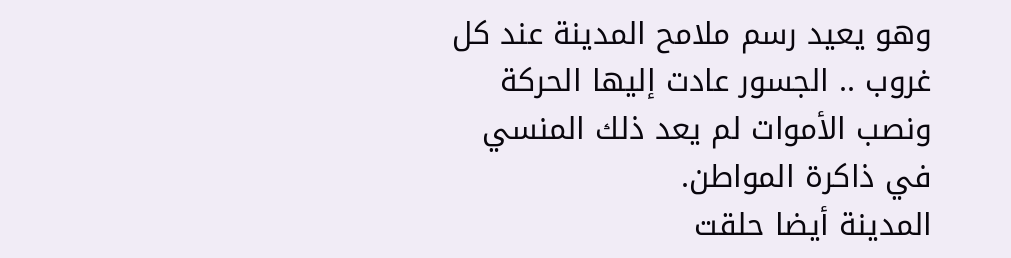وهو يعيد رسم ملامح المدينة عند كل غروب .. الجسور عادت إليها الحركة ونصب الأموات لم يعد ذلك المنسي في ذاكرة المواطن.
المدينة أيضا حلقت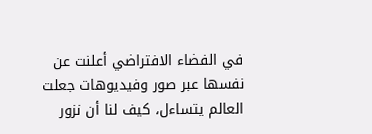في الفضاء الافتراضي أعلنت عن نفسها عبر صور وفيديوهات جعلت العالم يتساءل، كيف لنا أن نزور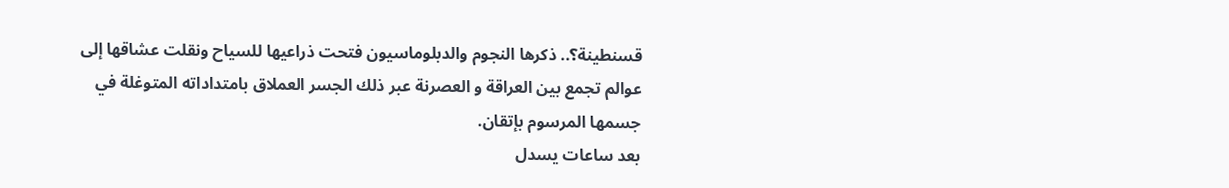قسنطينة؟.. ذكرها النجوم والدبلوماسيون فتحت ذراعيها للسياح ونقلت عشاقها إلى عوالم تجمع بين العراقة و العصرنة عبر ذلك الجسر العملاق بامتداداته المتوغلة في جسمها المرسوم بإتقان.
بعد ساعات يسدل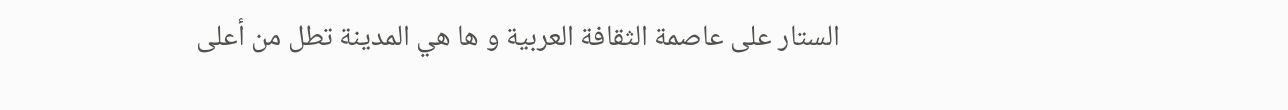الستار على عاصمة الثقافة العربية و ها هي المدينة تطل من أعلى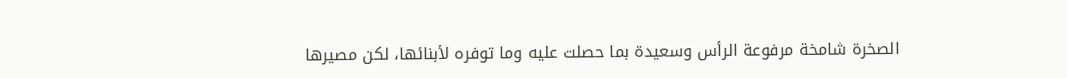الصخرة شامخة مرفوعة الرأس وسعيدة بما حصلت عليه وما توفره لأبنائها، لكن مصيرها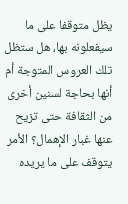يظل متوقفا على ما سيفعلونه بها، هل ستظل تلك العروس المتوجة أم أنها بحاجة لسنين أخرى من الثقافة حتى تزيح عنها غبار الإهمال؟ الأمر يتوقف على ما يريده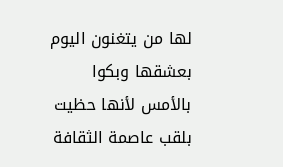لها من يتغنون اليوم بعشقها وبكوا بالأمس لأنها حظيت بلقب عاصمة الثقافة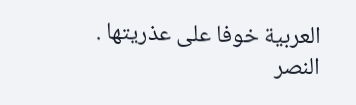العربية خوفا على عذريتها .
النصر